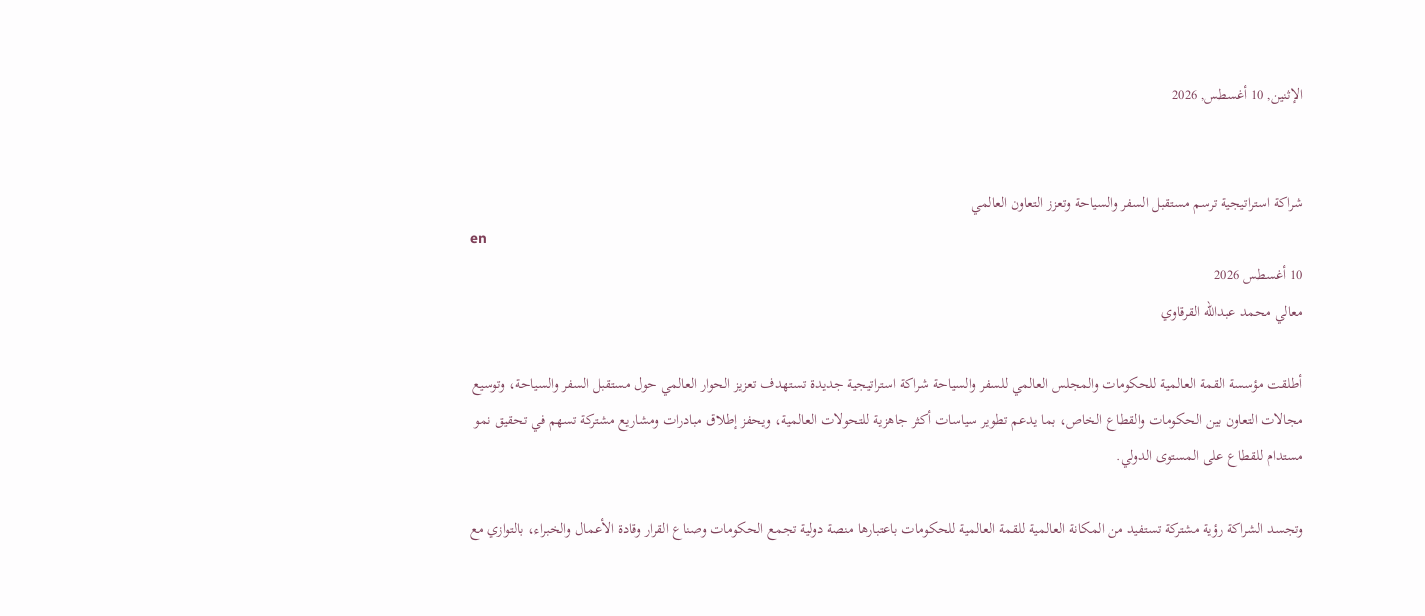الإثنين, 10 أغسطس, 2026


شراكة استراتيجية ترسم مستقبل السفر والسياحة وتعزز التعاون العالمي
en
10 أغسطس 2026
معالي محمد عبدالله القرقاوي

أطلقت مؤسسة القمة العالمية للحكومات والمجلس العالمي للسفر والسياحة شراكة استراتيجية جديدة تستهدف تعزيز الحوار العالمي حول مستقبل السفر والسياحة، وتوسيع مجالات التعاون بين الحكومات والقطاع الخاص، بما يدعم تطوير سياسات أكثر جاهزية للتحولات العالمية، ويحفز إطلاق مبادرات ومشاريع مشتركة تسهم في تحقيق نمو مستدام للقطاع على المستوى الدولي.

وتجسد الشراكة رؤية مشتركة تستفيد من المكانة العالمية للقمة العالمية للحكومات باعتبارها منصة دولية تجمع الحكومات وصناع القرار وقادة الأعمال والخبراء، بالتوازي مع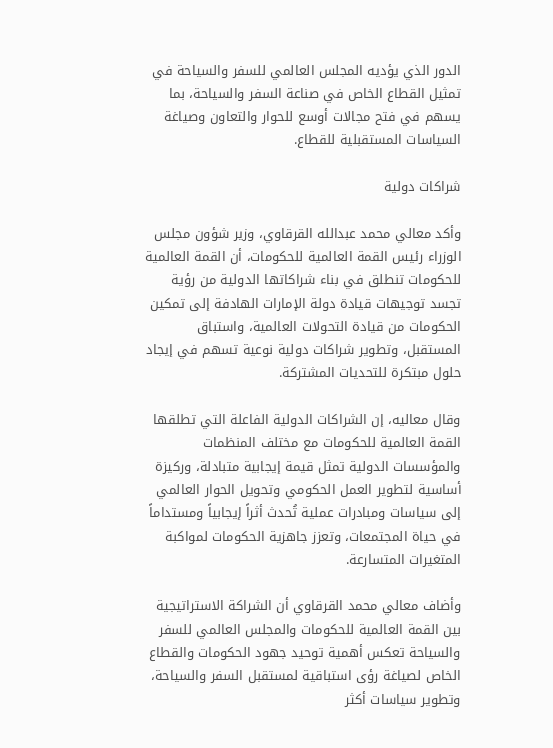الدور الذي يؤديه المجلس العالمي للسفر والسياحة في تمثيل القطاع الخاص في صناعة السفر والسياحة، بما يسهم في فتح مجالات أوسع للحوار والتعاون وصياغة السياسات المستقبلية للقطاع.

شراكات دولية

وأكد معالي محمد عبدالله القرقاوي، وزير شؤون مجلس الوزراء رئيس القمة العالمية للحكومات، أن القمة العالمية للحكومات تنطلق في بناء شراكاتها الدولية من رؤية تجسد توجيهات قيادة دولة الإمارات الهادفة إلى تمكين الحكومات من قيادة التحولات العالمية، واستباق المستقبل، وتطوير شراكات دولية نوعية تسهم في إيجاد حلول مبتكرة للتحديات المشتركة.

وقال معاليه، إن الشراكات الدولية الفاعلة التي تطلقها القمة العالمية للحكومات مع مختلف المنظمات والمؤسسات الدولية تمثل قيمة إيجابية متبادلة، وركيزة أساسية لتطوير العمل الحكومي وتحويل الحوار العالمي إلى سياسات ومبادرات عملية تُحدث أثراً إيجابياً ومستداماً في حياة المجتمعات، وتعزز جاهزية الحكومات لمواكبة المتغيرات المتسارعة.

وأضاف معالي محمد القرقاوي أن الشراكة الاستراتيجية بين القمة العالمية للحكومات والمجلس العالمي للسفر والسياحة تعكس أهمية توحيد جهود الحكومات والقطاع الخاص لصياغة رؤى استباقية لمستقبل السفر والسياحة، وتطوير سياسات أكثر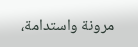مرونة واستدامة،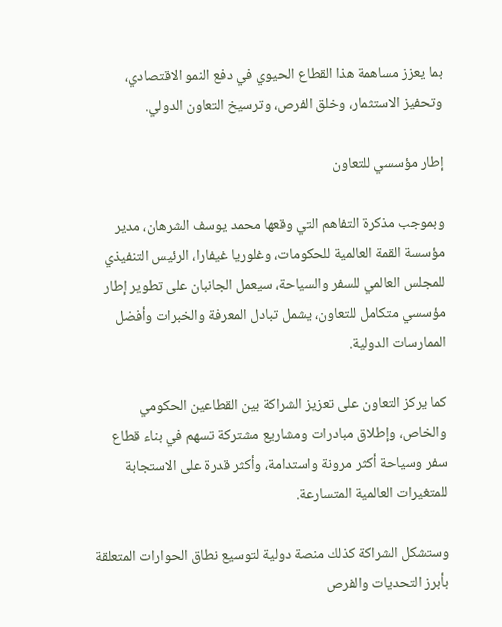بما يعزز مساهمة هذا القطاع الحيوي في دفع النمو الاقتصادي، وتحفيز الاستثمار، وخلق الفرص، وترسيخ التعاون الدولي.

إطار مؤسسي للتعاون

وبموجب مذكرة التفاهم التي وقعها محمد يوسف الشرهان، مدير مؤسسة القمة العالمية للحكومات، وغلوريا غيفارا، الرئيس التنفيذي للمجلس العالمي للسفر والسياحة، سيعمل الجانبان على تطوير إطار مؤسسي متكامل للتعاون، يشمل تبادل المعرفة والخبرات وأفضل الممارسات الدولية.

كما يركز التعاون على تعزيز الشراكة بين القطاعين الحكومي والخاص، وإطلاق مبادرات ومشاريع مشتركة تسهم في بناء قطاع سفر وسياحة أكثر مرونة واستدامة، وأكثر قدرة على الاستجابة للمتغيرات العالمية المتسارعة.

وستشكل الشراكة كذلك منصة دولية لتوسيع نطاق الحوارات المتعلقة بأبرز التحديات والفرص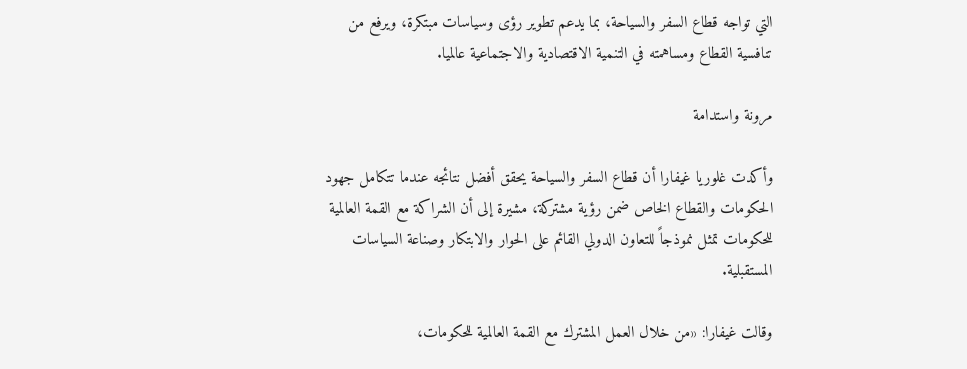التي تواجه قطاع السفر والسياحة، بما يدعم تطوير رؤى وسياسات مبتكرة، ويرفع من تنافسية القطاع ومساهمته في التنمية الاقتصادية والاجتماعية عالميا.

مرونة واستدامة

وأكدت غلوريا غيفارا أن قطاع السفر والسياحة يحقق أفضل نتائجه عندما تتكامل جهود الحكومات والقطاع الخاص ضمن رؤية مشتركة، مشيرة إلى أن الشراكة مع القمة العالمية للحكومات تمثل نموذجاً للتعاون الدولي القائم على الحوار والابتكار وصناعة السياسات المستقبلية.

وقالت غيفارا: «من خلال العمل المشترك مع القمة العالمية للحكومات،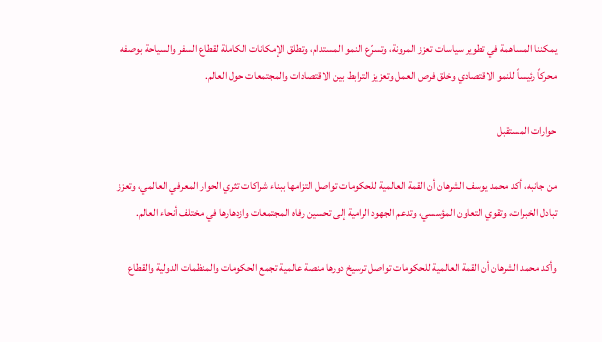يمكننا المساهمة في تطوير سياسات تعزز المرونة، وتسرّع النمو المستدام، وتطلق الإمكانات الكاملة لقطاع السفر والسياحة بوصفه محركاً رئيساً للنمو الاقتصادي وخلق فرص العمل وتعزيز الترابط بين الاقتصادات والمجتمعات حول العالم.

حوارات المستقبل

من جانبه، أكد محمد يوسف الشرهان أن القمة العالمية للحكومات تواصل التزامها ببناء شراكات تثري الحوار المعرفي العالمي، وتعزز تبادل الخبرات، وتقوي التعاون المؤسسي، وتدعم الجهود الرامية إلى تحسين رفاه المجتمعات وازدهارها في مختلف أنحاء العالم.

وأكد محمد الشرهان أن القمة العالمية للحكومات تواصل ترسيخ دورها منصة عالمية تجمع الحكومات والمنظمات الدولية والقطاع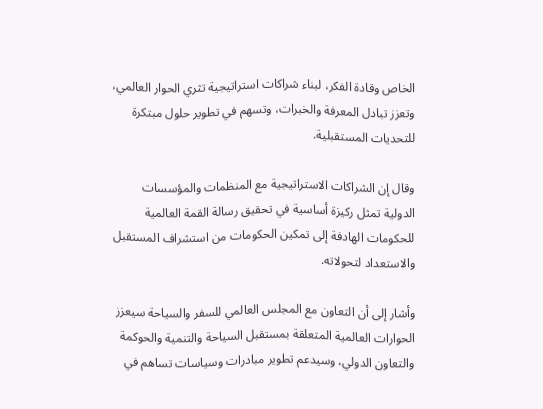الخاص وقادة الفكر، لبناء شراكات استراتيجية تثري الحوار العالمي، وتعزز تبادل المعرفة والخبرات، وتسهم في تطوير حلول مبتكرة للتحديات المستقبلية.

وقال إن الشراكات الاستراتيجية مع المنظمات والمؤسسات الدولية تمثل ركيزة أساسية في تحقيق رسالة القمة العالمية للحكومات الهادفة إلى تمكين الحكومات من استشراف المستقبل والاستعداد لتحولاته.

وأشار إلى أن التعاون مع المجلس العالمي للسفر والسياحة سيعزز الحوارات العالمية المتعلقة بمستقبل السياحة والتنمية والحوكمة والتعاون الدولي، وسيدعم تطوير مبادرات وسياسات تساهم في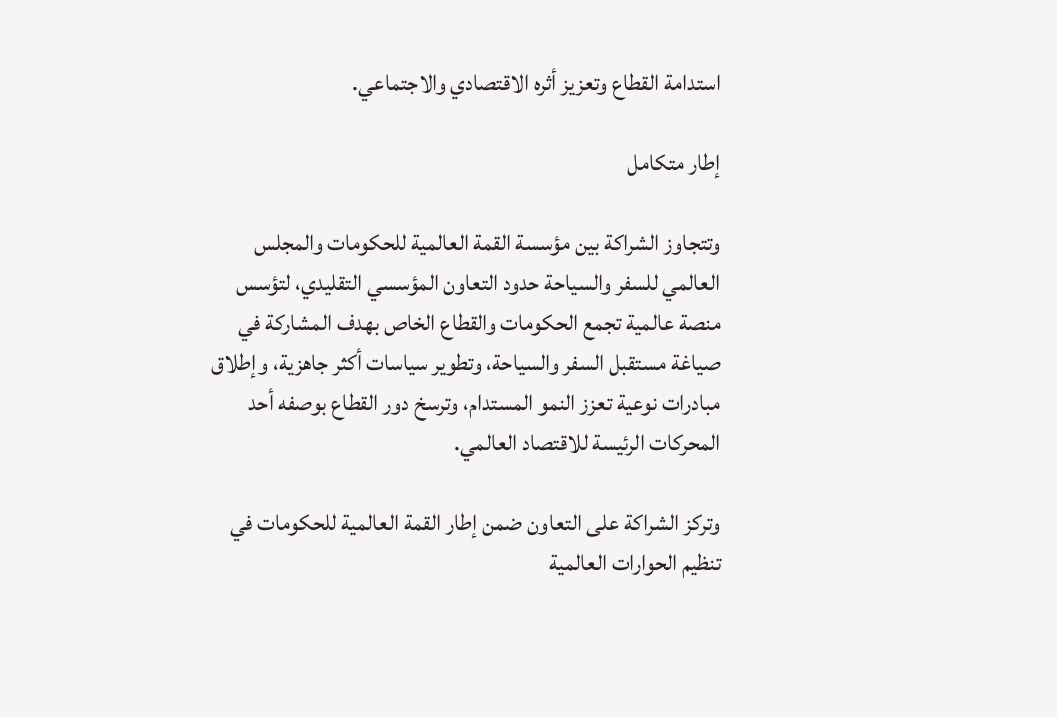استدامة القطاع وتعزيز أثره الاقتصادي والاجتماعي.

إطار متكامل

وتتجاوز الشراكة بين مؤسسة القمة العالمية للحكومات والمجلس العالمي للسفر والسياحة حدود التعاون المؤسسي التقليدي، لتؤسس منصة عالمية تجمع الحكومات والقطاع الخاص بهدف المشاركة في صياغة مستقبل السفر والسياحة، وتطوير سياسات أكثر جاهزية، وإطلاق مبادرات نوعية تعزز النمو المستدام، وترسخ دور القطاع بوصفه أحد المحركات الرئيسة للاقتصاد العالمي.

وتركز الشراكة على التعاون ضمن إطار القمة العالمية للحكومات في تنظيم الحوارات العالمية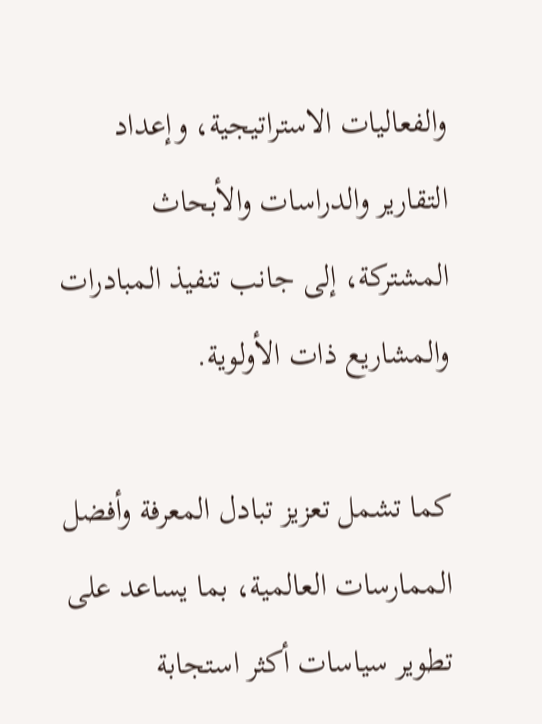والفعاليات الاستراتيجية، وإعداد التقارير والدراسات والأبحاث المشتركة، إلى جانب تنفيذ المبادرات والمشاريع ذات الأولوية.

كما تشمل تعزيز تبادل المعرفة وأفضل الممارسات العالمية، بما يساعد على تطوير سياسات أكثر استجابة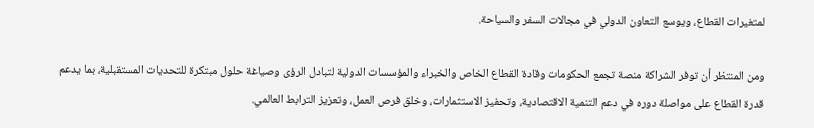لمتغيرات القطاع، ويوسع التعاون الدولي في مجالات السفر والسياحة.

ومن المنتظر أن توفر الشراكة منصة تجمع الحكومات وقادة القطاع الخاص والخبراء والمؤسسات الدولية لتبادل الرؤى وصياغة حلول مبتكرة للتحديات المستقبلية، بما يدعم قدرة القطاع على مواصلة دوره في دعم التنمية الاقتصادية، وتحفيز الاستثمارات، وخلق فرص العمل، وتعزيز الترابط العالمي.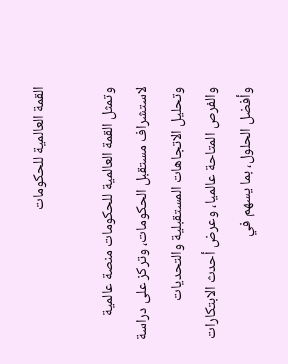القمة العالمية للحكومات

وتمثل القمة العالمية للحكومات منصة عالمية لاستشراف مستقبل الحكومات، وتركز على دراسة وتحليل الاتجاهات المستقبلية والتحديات والفرص المتاحة عالميا، وعرض أحدث الابتكارات وأفضل الحلول، بما يسهم في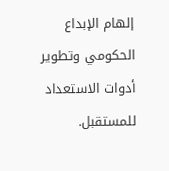إلهام الإبداع الحكومي وتطوير أدوات الاستعداد للمستقبل.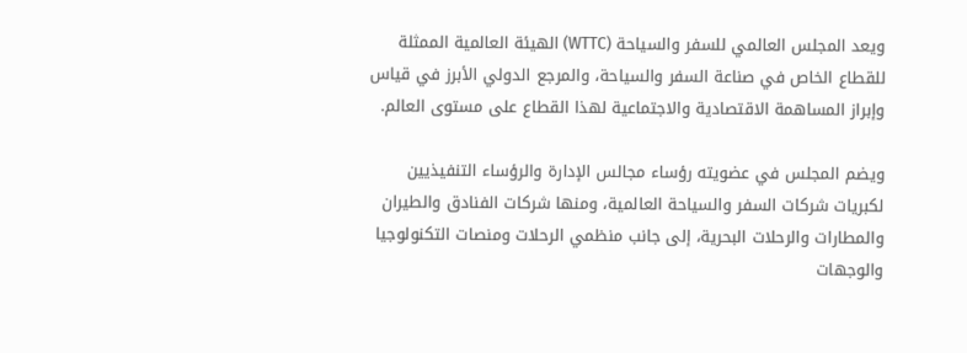ويعد المجلس العالمي للسفر والسياحة (WTTC) الهيئة العالمية الممثلة للقطاع الخاص في صناعة السفر والسياحة، والمرجع الدولي الأبرز في قياس وإبراز المساهمة الاقتصادية والاجتماعية لهذا القطاع على مستوى العالم.

ويضم المجلس في عضويته رؤساء مجالس الإدارة والرؤساء التنفيذيين لكبريات شركات السفر والسياحة العالمية، ومنها شركات الفنادق والطيران والمطارات والرحلات البحرية، إلى جانب منظمي الرحلات ومنصات التكنولوجيا والوجهات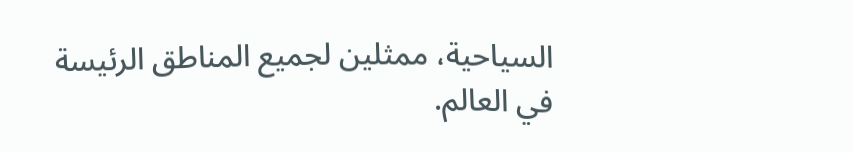السياحية، ممثلين لجميع المناطق الرئيسة في العالم.